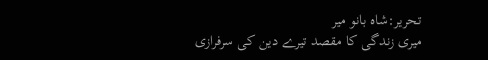تحریر:شاہ بانو میر
میری زندگی کا مقصد تیرے دین کی سرفرازی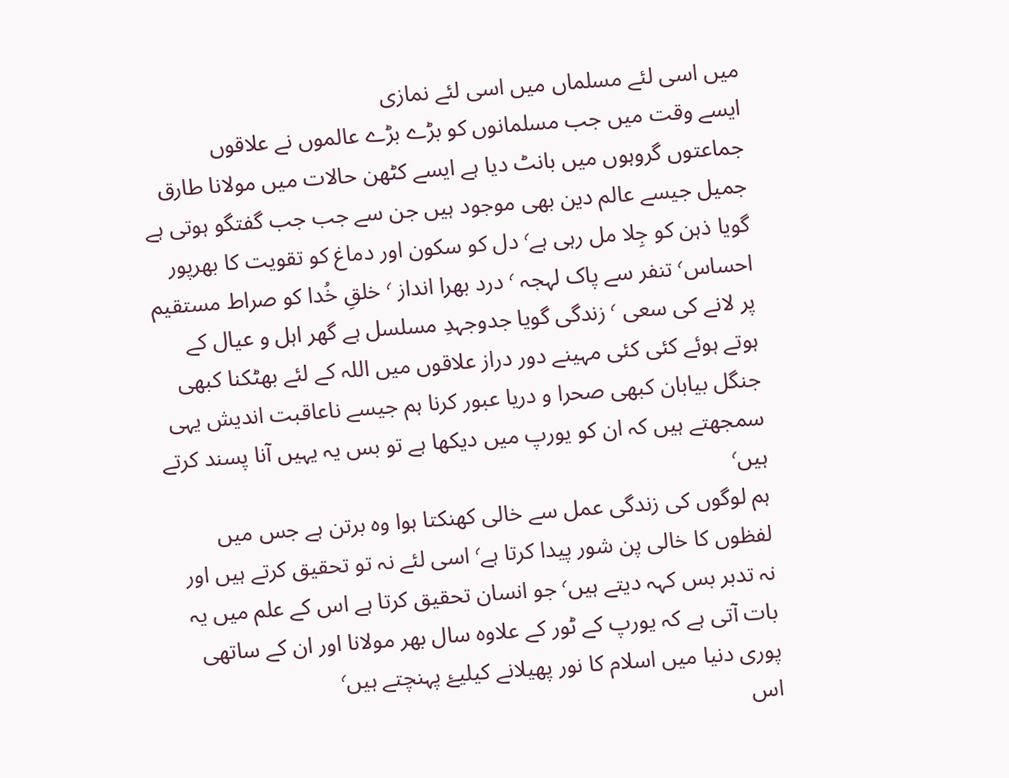میں اسی لئے مسلماں میں اسی لئے نمازی
ایسے وقت میں جب مسلمانوں کو بڑے بڑے عالموں نے علاقوں جماعتوں گروہوں میں بانٹ دیا ہے ایسے کٹھن حالات میں مولانا طارق جمیل جیسے عالم دین بھی موجود ہیں جن سے جب جب گفتگو ہوتی ہے گویا ذہن کو جِلا مل رہی ہے٬ دل کو سکون اور دماغ کو تقویت کا بھرپور احساس٬ تنفر سے پاک لہجہ ٬ درد بھرا انداز ٬ خلقِ خُدا کو صراط مستقیم پر لانے کی سعی ٬ زندگی گویا جدوجہدِ مسلسل ہے گھر اہل و عیال کے ہوتے ہوئے کئی کئی مہینے دور دراز علاقوں میں اللہ کے لئے بھٹکنا کبھی جنگل بیابان کبھی صحرا و دریا عبور کرنا ہم جیسے ناعاقبت اندیش یہی سمجھتے ہیں کہ ان کو یورپ میں دیکھا ہے تو بس یہ یہیں آنا پسند کرتے ہیں٬
ہم لوگوں کی زندگی عمل سے خالی کھنکتا ہوا وہ برتن ہے جس میں لفظوں کا خالی پن شور پیدا کرتا ہے٬ اسی لئے نہ تو تحقیق کرتے ہیں اور نہ تدبر بس کہہ دیتے ہیں٬ جو انسان تحقیق کرتا ہے اس کے علم میں یہ بات آتی ہے کہ یورپ کے ٹور کے علاوہ سال بھر مولانا اور ان کے ساتھی پوری دنیا میں اسلام کا نور پھیلانے کیلیۓ پہنچتے ہیں٬
اس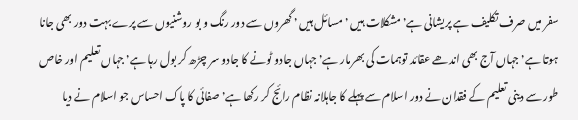سفر میں صرف تکلیف ہے پریشانی ہے٬ مشکلات ہیں ٬ مسائل ہیں ٬ گھروں سے دور رنگ و بو روشنیوں سے پرے بہت دور بھی جانا ہوتا ہے٬ جہاں آج بھی اندھے عقائد توہمات کی بھرمار ہے٬ جہاں جادو ٹونے کا جادو سر چڑھ کر بول رہا ہے٬ جہاں تعلیم اور خاص طور سے دینی تعلیم کے فقدان نے دور اسلام سے پہلے کا جاہلانہ نظام رائج کر رکھا ہے٬ صفائی کا پاک احساس جو اسلام نے دیا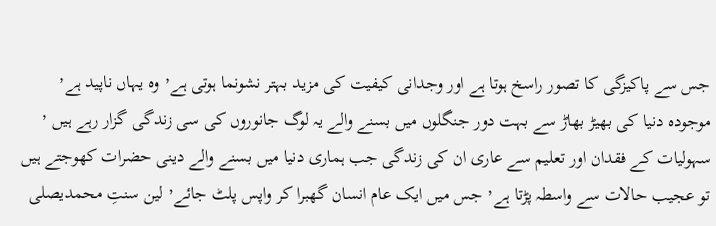جس سے پاکیزگی کا تصور راسخ ہوتا ہے اور وجدانی کیفیت کی مزید بہتر نشونما ہوتی ہے٬ وہ یہاں ناپید ہے٬
موجودہ دنیا کی بھیڑ بھاڑ سے بہت دور جنگلوں میں بسنے والے یہ لوگ جانوروں کی سی زندگی گزار رہے ہیں ٬ سہولیات کے فقدان اور تعلیم سے عاری ان کی زندگی جب ہماری دنیا میں بسنے والے دینی حضرات کھوجتے ہیں تو عجیب حالات سے واسطہ پڑتا ہے٬ جس میں ایک عام انسان گھبرا کر واپس پلٹ جائے٬ لین سنتِ محمدیصلى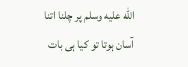الله عليه وسلم پر چلنا اتنا آسان ہوتا تو کیا ہی بات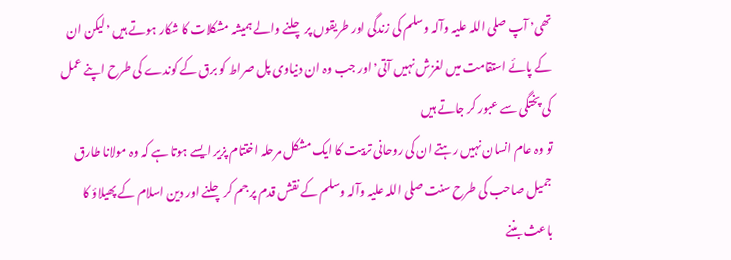تھی٬ آپ صلی اللہ علیہ وآلہ وسلم کی زندگی اور طریقوں پر چلنے والے ہمیشہ مشکلات کا شکار ہوتے ہیں ٬ لیکن ان کے پائے استقامت میں لغزش نہیں آتی٬ اور جب وہ ان دنیاوی پل صراط کو برق کے کوندے کی طرح اپنے عمل کی پختگی سے عبور کر جاتے ہیں
تو وہ عام انسان نہیں رہتے ان کی روحانی تربیت کا ایک مشکل مرحلہ اختتام پزیر ایسے ہوتا ہے کہ وہ مولانا طارق جمیل صاحب کی طرح سنت صلی اللہ علیہ وآلہ وسلم کے نقش قدم پر جم کر چلنے اور دین اسلام کے پھیلاؤ کا باعث بننے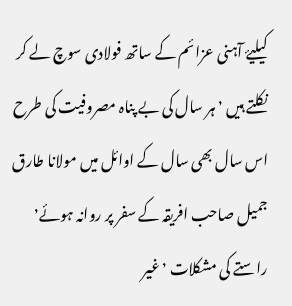کیلیۓ آہنی عزائم کے ساتھ فولادی سوچ لے کر نکلتے ہیں ٬ ہر سال کی بے پناہ مصروفیت کی طرح اس سال بھی سال کے اوائل میں مولانا طارق جمیل صاحب افریقہ کے سفر پر روانہ ہوئے٬
راستے کی مشکلات ٬ غیر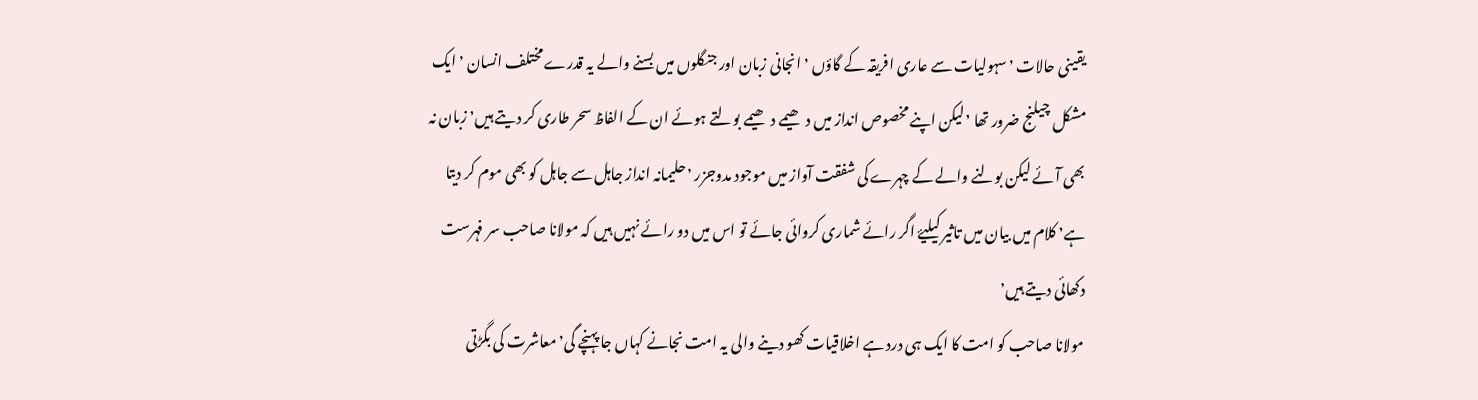یقینی حالات ٬ سہولیات سے عاری افریقہ کے گاؤں ٬ انجانی زبان اور جنگلوں میں بسنے والے یہ قدرے مختلف انسان ٬ ایک مشکل چیلنج ضرور تھا ٬ لیکن اپنے مخصوص انداز میں دھیمے دھیمے بولتے ہوئے ان کے الفاظ سحر طاری کر دیتے ہیں٬ زبان نہ بھی آئے لیکن بولنے والے کے چہرے کی شفقت آواز میں موجود مدوجزر ٬ حلیمانہ انداز جاہل سے جاہل کو بھی موم کر دیتا ہے٬ کلام میں بیان میں تاثیر کیلیۓ اگر رائے شماری کروائی جائے تو اس میں دو رائے نہیں ہیں کہ مولانا صاحب سر فہرست دکھائی دیتے ہیں٬
مولانا صاحب کو امت کا ایک ہی درد ہے اخلاقیات کھو دینے والی یہ امت نجانے کہاں جا پہنچے گی٬ معاشرت کی بگڑتی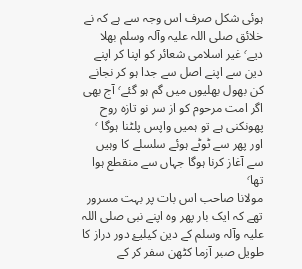ہوئی شکل صرف اس وجہ سے ہے کہ نے خلائق صلی اللہ علیہ وآلہ وسلم بھلا دیے٬ غیر اسلامی شعائر کو اپنا کر اپنے دین سے اپنے اصل سے جدا ہو کر نجانے کن بھول بھلیوں میں گم ہو گئے٬ آج بھی اگر امت مرحوم کو از سر نو تازہ روح پھونکنی ہے تو ہمیں واپس پلٹنا ہوگا ٬ اور پھر سے ٹوٹے ہوئے سلسلے کا وہیں سے آغاز کرنا ہوگا جہاں سے منقطع ہوا تھا٬
مولانا صاحب اس بات پر بہت مسرور تھے کہ ایک بار پھر وہ اپنے نبی صلی اللہ علیہ وآلہ وسلم کے دین کیلیۓ دور دراز کا طویل صبر آزما کٹھن سفر کر کے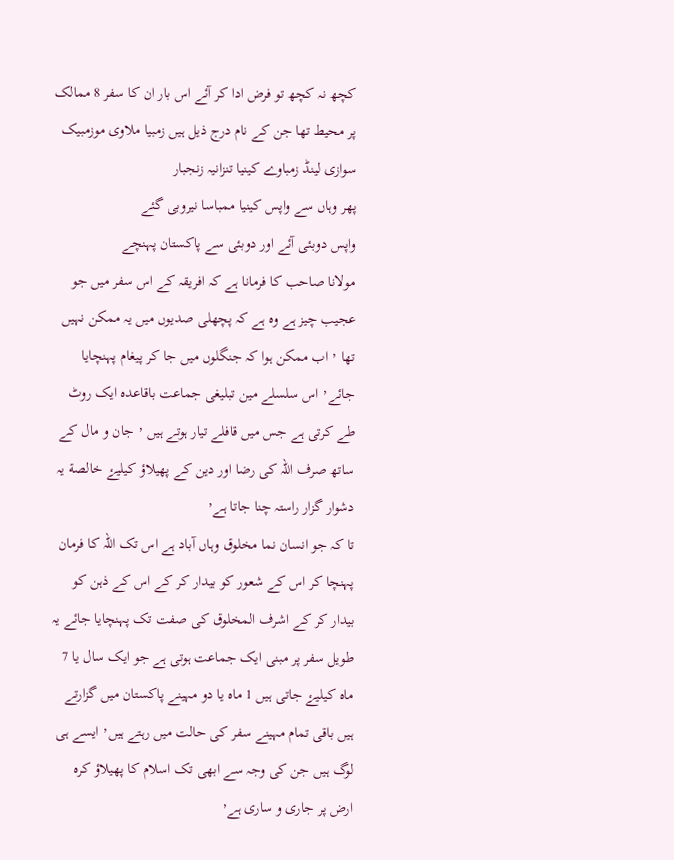کچھ نہ کچھ تو فرض ادا کر آئے اس بار ان کا سفر 8 ممالک پر محیط تھا جن کے نام درج ذیل ہیں زمبیا ملاوی موزمبیک سوازی لینڈ زمباوے کینیا تنزانیہ زنجبار
پھر وہاں سے واپس کینیا ممباسا نیروبی گئے
واپس دوبئی آئے اور دوبئی سے پاکستان پہنچے
مولانا صاحب کا فرمانا ہے کہ افریقہ کے اس سفر میں جو عجیب چیز ہے وہ ہے کہ پچھلی صدیوں میں یہ ممکن نہیں تھا ٬ اب ممکن ہوا کہ جنگلوں میں جا کر پیغام پہنچایا جائے٬ اس سلسلے مین تبلیغی جماعت باقاعدہ ایک روٹ طے کرتی ہے جس میں قافلے تیار ہوتے ہیں ٬ جان و مال کے ساتھ صرف اللہ کی رضا اور دین کے پھیلاؤ کیلیۓ خالصة یہ دشوار گزار راستہ چنا جاتا ہے٬
تا کہ جو انسان نما مخلوق وہاں آباد ہے اس تک اللہ کا فرمان پہنچا کر اس کے شعور کو بیدار کر کے اس کے ذہن کو بیدار کر کے اشرف المخلوق کی صفت تک پہنچایا جائے یہ طویل سفر پر مبنی ایک جماعت ہوتی ہے جو ایک سال یا 7 ماہ کیلیۓ جاتی ہیں 1 ماہ یا دو مہینے پاکستان میں گزارتے ہیں باقی تمام مہینے سفر کی حالت میں رہتے ہیں٬ ایسے ہی لوگ ہیں جن کی وجہ سے ابھی تک اسلام کا پھیلاؤ کرہ ارض پر جاری و ساری ہے٬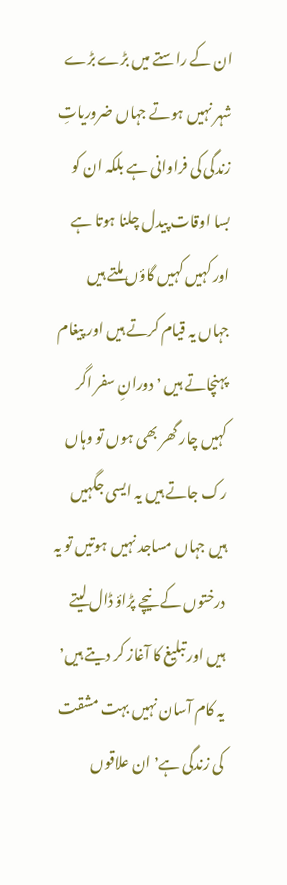ان کے راستے میں بڑے بڑے شہر نہیں ہوتے جہاں ضروریاتِ زندگی کی فراوانی ہے بلکہ ان کو بسا اوقات پیدل چلنا ہوتا ہے اور کہیں کہیں گاؤں ملتے ہیں جہاں یہ قیام کرتے ہیں اور پیغام پہنچاتے ہیں ٬ دورانِ سفر اگر کہیں چار گھر بھی ہوں تو وہاں رک جاتے ہیں یہ ایسی جگہیں ہیں جہاں مساجد نہیں ہوتیں تو یہ درختوں کے نیچے پڑاؤ ڈال لیتے ہیں اور تبلیغ کا آغاز کر دیتے ہیں٬
یہ کام آسان نہیں بہت مشقت کی زندگی ہے٬ ان علاقوں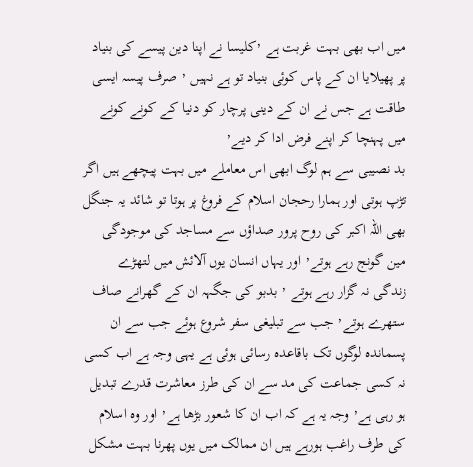میں اب بھی بہت غربت ہے ٬کلیسا نے اپنا دین پیسے کی بنیاد پر پھیلایا ان کے پاس کوئی بنیاد تو ہے نہیں ٬ صرف پیسہ ایسی طاقت ہے جس نے ان کے دینی پرچار کو دنیا کے کونے کونے میں پہنچا کر اپنے فرض ادا کر دیے٬
بد نصیبی سے ہم لوگ ابھی اس معاملے میں بہت پیچھے ہیں اگر تڑپ ہوتی اور ہمارا رحجان اسلام کے فروغ پر ہوتا تو شائد یہ جنگل بھی اللہ اکبر کی روح پرور صداؤں سے مساجد کی موجودگی مین گونج رہے ہوتے٬ اور یہاں انسان یوں آلائش میں لتھڑے زندگی نہ گزار رہے ہوتے ٬ بدبو کی جگہہ ان کے گھرانے صاف ستھرے ہوتے٬ جب سے تبلیغی سفر شروع ہوئے جب سے ان پسماندہ لوگوں تک باقاعدہ رسائی ہوئی ہے یہی وجہ ہے اب کسی نہ کسی جماعت کی مد سے ان کی طرز معاشرت قدرے تبدیل ہو رہی ہے٬ وجہ یہ ہے کہ اب ان کا شعور بڑھا ہے٬ اور وہ اسلام کی طرف راغب ہورہے ہیں ان ممالک میں یوں پھرنا بہت مشکل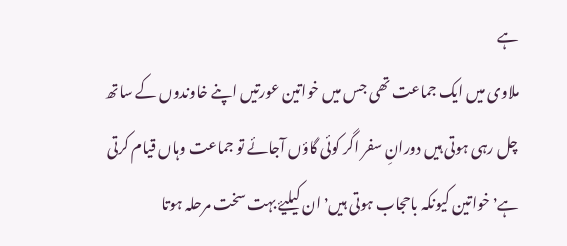ہے
ملاوی میں ایک جماعت تھی جس میں خواتین عورتیں اپنے خاوندوں کے ساتھ چل رہی ہوتی ہیں دورانِ سفر اگر کوئی گاؤں آجائے تو جماعت وہاں قیام کرتی ہے٬ خواتین کیونکہ باحجاب ہوتی ہیں٬ ان کیلیۓ بہت سخت مرحلہ ہوتا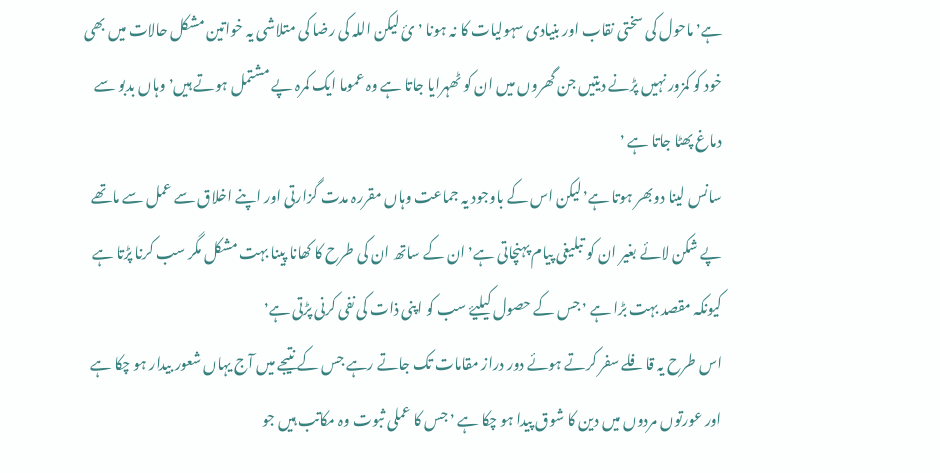ہے٬ ماحول کی سختی نقاب اور بنیادی سہولیات کا نہ ہونا ٬ ئ لیکن اللہ کی رضا کی متلاشی یہ خواتین مشکل حالات میں بھی خود کو کمزور نہیں پڑنے دیتیں جن گھروں میں ان کو ٹھہرایا جاتا ہے وہ عموما ایک کمرہ پے مشتمل ہوتے ہیں٬ وہاں بدبو سے دماغ پھٹا جاتا ہے ٬
سانس لینا دوبھر ہوتا ہے٬ لیکن اس کے باوجود یہ جماعت وہاں مقررہ مدت گزارتی اور اپنے اخلاق سے عمل سے ماتھے پے شکن لائے بغیر ان کو تبلیغی پیام پہنچاتی ہے٬ ان کے ساتھ ان کی طرح کا کھانا پینا بہت مشکل مگر سب کرنا پڑتا ہے کیونکہ مقصد بہت بڑا ہے ٬ جس کے حصول کیلیۓ سب کو اپنی ذات کی نفی کرنی پڑتی ہے٬
اس طرح یہ قافلے سفر کرتے ہوئے دور دراز مقامات تک جاتے رہے جس کے نتیجے میں آج یہاں شعور بیدار ہو چکا ہے اور عورتوں مردوں میں دین کا شوق پیدا ہو چکا ہے ٬ جس کا عملی ثبوت وہ مکاتب ہیں جو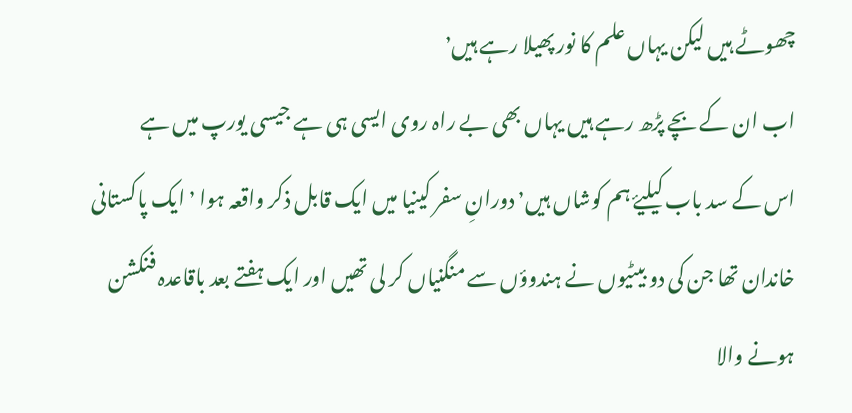چھوٹے ہیں لیکن یہاں علم کا نور پھیلا رہے ہیں٬
اب ان کے بچے پڑھ رہے ہیں یہاں بھی بے راہ روی ایسی ہی ہے جیسی یورپ میں ہے
اس کے سد باب کیلیۓ ہم کوشاں ہیں٬ دورانِ سفر کینیا میں ایک قابل ذکر واقعہ ہوا ٬ ایک پاکستانی خاندان تھا جن کی دو بیٹیوں نے ہندوؤں سے منگنیاں کر لی تھیں اور ایک ہفتے بعد باقاعدہ فنکشن ہونے والا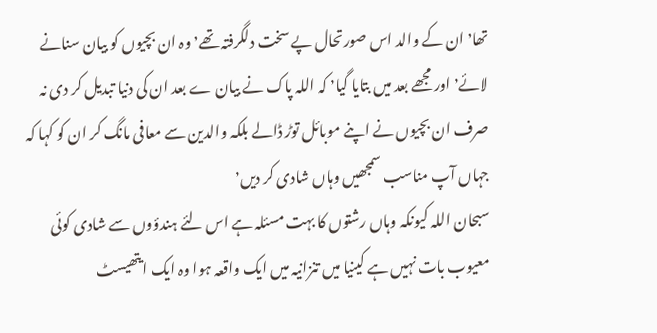تھا٬ ان کے والد اس صورتحال پے سخت دلگرفتہ تھے٬ وہ ان بچیوں کو بیان سنانے لائے٬ اور مجھے بعد میں بتایا گیا٬ کہ اللہ پاک نے بیان ے بعد ان کی دنیا تبدیل کر دی نہ صرف ان بچیوں نے اپنے موبائل توڑ ڈالے بلکہ والدین سے معافی مانگ کر ان کو کہا کہ جہاں آپ مناسب سمجھیں وہاں شادی کر دیں٬
سبحان اللہ کیونکہ وہاں رشتوں کا بہت مسئلہ ہے اس لئے ہندؤوں سے شادی کوئی معیوب بات نہیں ہے کینیا میں تنزانیہ میں ایک واقعہ ہوا وہ ایک ایتھیسٹ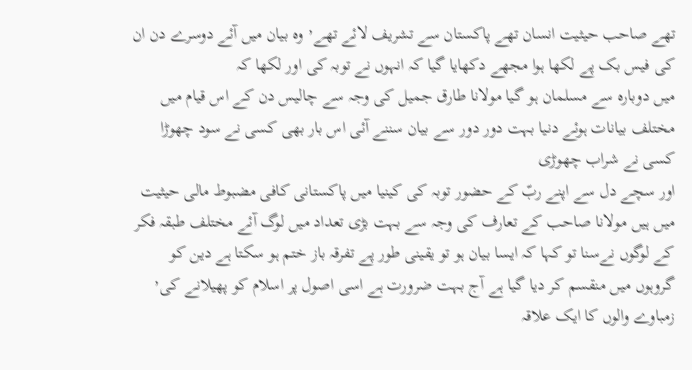تھے صاحب حیثیت انسان تھے پاکستان سے تشریف لائے تھے٬ وہ بیان میں آئے دوسرے دن ان کی فیس بک پے لکھا ہوا مجھے دکھایا گیا کہ انہوں نے توبہ کی اور لکھا کہ
میں دوبارہ سے مسلمان ہو گیا مولانا طارق جمیل کی وجہ سے چالیس دن کے اس قیام میں مختلف بیانات ہوئے دنیا بہت دور دور سے بیان سننے آئی اس بار بھی کسی نے سود چھوڑا کسی نے شراب چھوڑی
اور سچے دل سے اپنے ربّ کے حضور توبہ کی کینیا میں پاکستانی کافی مضبوط مالی حیثیت میں ہیں مولانا صاحب کے تعارف کی وجہ سے بہت بڑی تعداد میں لوگ آئے مختلف طبقہ فکر کے لوگوں نےسنا تو کہا کہ ایسا بیان ہو تو یقینی طور پے تفرقہ باز ختم ہو سکتا ہے دین کو گروہوں میں منقسم کر دیا گیا ہے آج بہت ضرورت ہے اسی اصول پر اسلام کو پھیلانے کی٬ زمباوے والوں کا ایک علاقہ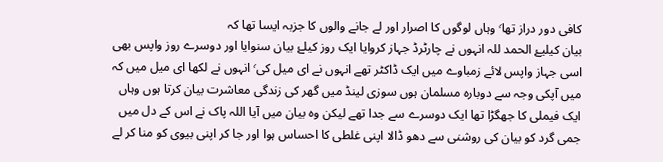کافی دور دراز تھا٬ وہاں لوگوں کا اصرار اور لے جانے والوں کا جزبہ ایسا تھا کہ
بیان کیلیۓ الحمد للہ انہوں نے چارٹرڈ جہاز کروایا ایک روز کیلۓ بیان سنوایا اور دوسرے روز واپس بھی اسی جہاز واپس لائے زمباوے میں ایک ڈاکٹر تھے انہوں نے ای میل کی٬ انہوں نے لکھا ای میل میں کہ میں آپکی وجہ سے دوبارہ مسلمان ہوں سوزی لینڈ میں گھر کی زندگی معاشرت بیان کرتا ہوں وہاں ایک فیملی کا جھگڑا تھا ایک دوسرے سے جدا تھے لیکن وہ بیان میں آیا اللہ پاک نے اس کے دل میں جمی گرد کو بیان کی روشنی سے دھو ڈالا اپنی غلطی کا احساس ہوا اور جا کر اپنی بیوی کو منا کر لے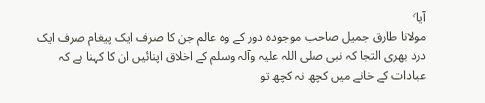آیا٬
مولانا طارق جمیل صاحب موجودہ دور کے وہ عالم جن کا صرف ایک پیغام صرف ایک درد بھری التجا کہ نبی صلی اللہ علیہ وآلہ وسلم کے اخلاق اپنائیں ان کا کہنا ہے کہ عبادات کے خانے میں کچھ نہ کچھ تو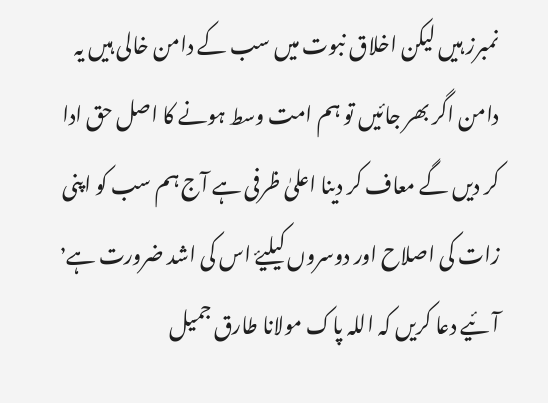نمبرز ہیں لیکن اخلاق نبوت میں سب کے دامن خالی ہیں یہ دامن اگر بھر جائیں تو ہم امت وسط ہونے کا اصل حق ادا کر دیں گے معاف کر دینا اعلیٰ ظرفی ہے آج ہم سب کو اپنی زات کی اصلاح اور دوسروں کیلیۓ اس کی اشد ضرورت ہے٬ آئیے دعا کریں کہ اللہ پاک مولانا طارق جمیل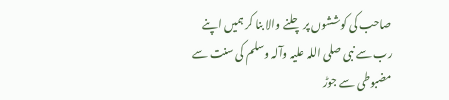صاحب کی کوششوں پر چلنے والا بنا کر ہمیں اپنے رب سے نبی صلی اللہ علیہ وآلہ وسلم کی سنت سے مضبوطی سے جوڑ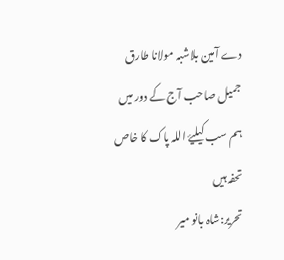دے آمین بلاشبہ مولانا طارق جمیل صاحب آج کے دور میں ہم سب کیلیۓ اللہ پاک کا خاص تحفہ ہیں
تحریر:شاہ بانو میر